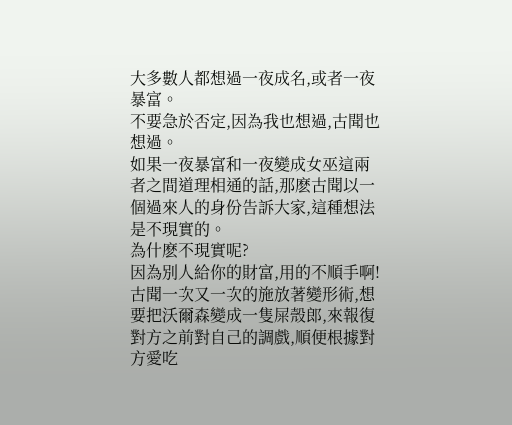大多數人都想過一夜成名,或者一夜暴富。
不要急於否定,因為我也想過,古聞也想過。
如果一夜暴富和一夜變成女巫這兩者之間道理相通的話,那麽古聞以一個過來人的身份告訴大家,這種想法是不現實的。
為什麽不現實呢?
因為別人給你的財富,用的不順手啊!
古聞一次又一次的施放著變形術,想要把沃爾森變成一隻屎殼郎,來報復對方之前對自己的調戲,順便根據對方愛吃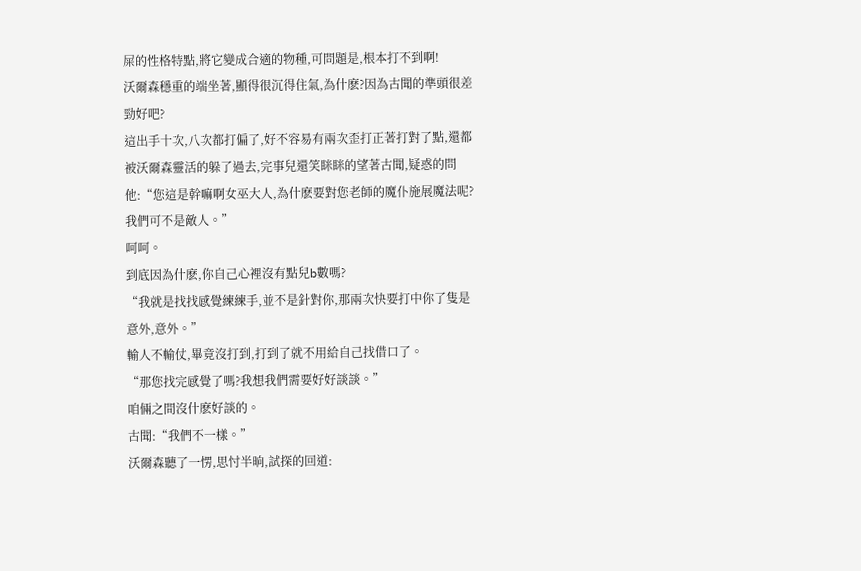屎的性格特點,將它變成合適的物種,可問題是,根本打不到啊!
沃爾森穩重的端坐著,顯得很沉得住氣,為什麽?因為古聞的準頭很差勁好吧?
這出手十次,八次都打偏了,好不容易有兩次歪打正著打對了點,還都被沃爾森靈活的躲了過去,完事兒還笑眯眯的望著古聞,疑惑的問他:“您這是幹嘛啊女巫大人,為什麽要對您老師的魔仆施展魔法呢?我們可不是敵人。”
呵呵。
到底因為什麽,你自己心裡沒有點兒b數嗎?
“我就是找找感覺練練手,並不是針對你,那兩次快要打中你了隻是意外,意外。”
輸人不輸仗,畢竟沒打到,打到了就不用給自己找借口了。
“那您找完感覺了嗎?我想我們需要好好談談。”
咱倆之間沒什麽好談的。
古聞:“我們不一樣。”
沃爾森聽了一愣,思忖半晌,試探的回道: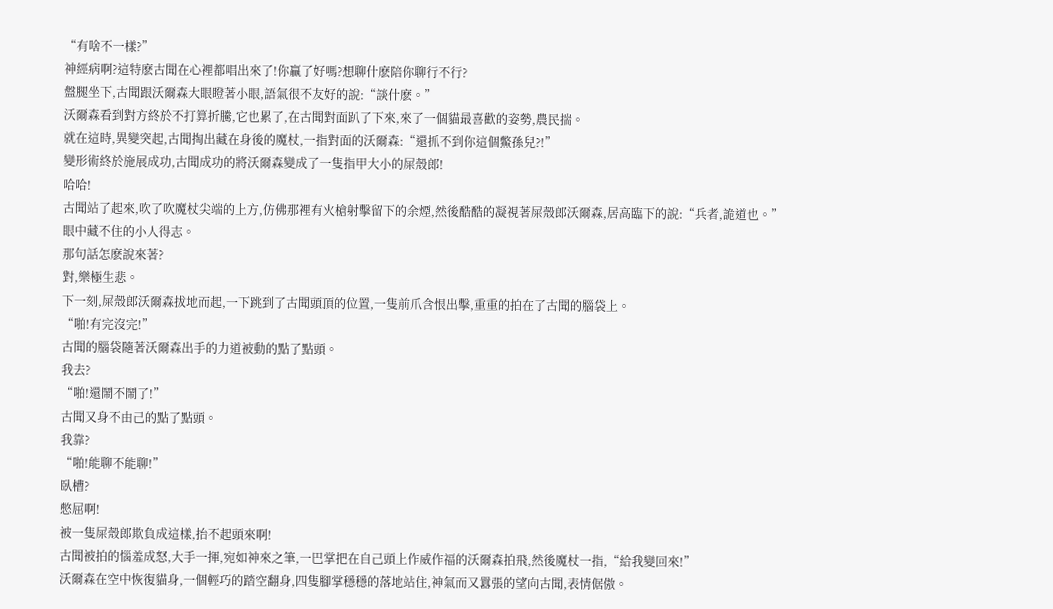“有啥不一樣?”
神經病啊?這特麽古聞在心裡都唱出來了!你贏了好嗎?想聊什麽陪你聊行不行?
盤腿坐下,古聞跟沃爾森大眼瞪著小眼,語氣很不友好的說:“談什麽。”
沃爾森看到對方終於不打算折騰,它也累了,在古聞對面趴了下來,來了一個貓最喜歡的姿勢,農民揣。
就在這時,異變突起,古聞掏出藏在身後的魔杖,一指對面的沃爾森:“還抓不到你這個鱉孫兒?!”
變形術終於施展成功,古聞成功的將沃爾森變成了一隻指甲大小的屎殼郎!
哈哈!
古聞站了起來,吹了吹魔杖尖端的上方,仿佛那裡有火槍射擊留下的余煙,然後酷酷的凝視著屎殼郎沃爾森,居高臨下的說:“兵者,詭道也。”
眼中藏不住的小人得志。
那句話怎麽說來著?
對,樂極生悲。
下一刻,屎殼郎沃爾森拔地而起,一下跳到了古聞頭頂的位置,一隻前爪含恨出擊,重重的拍在了古聞的腦袋上。
“啪!有完沒完!”
古聞的腦袋隨著沃爾森出手的力道被動的點了點頭。
我去?
“啪!還鬧不鬧了!”
古聞又身不由己的點了點頭。
我靠?
“啪!能聊不能聊!”
臥槽?
憋屈啊!
被一隻屎殼郎欺負成這樣,抬不起頭來啊!
古聞被拍的惱羞成怒,大手一揮,宛如神來之筆,一巴掌把在自己頭上作威作福的沃爾森拍飛,然後魔杖一指,“給我變回來!”
沃爾森在空中恢復貓身,一個輕巧的踏空翻身,四隻腳掌穩穩的落地站住,神氣而又囂張的望向古聞,表情倨傲。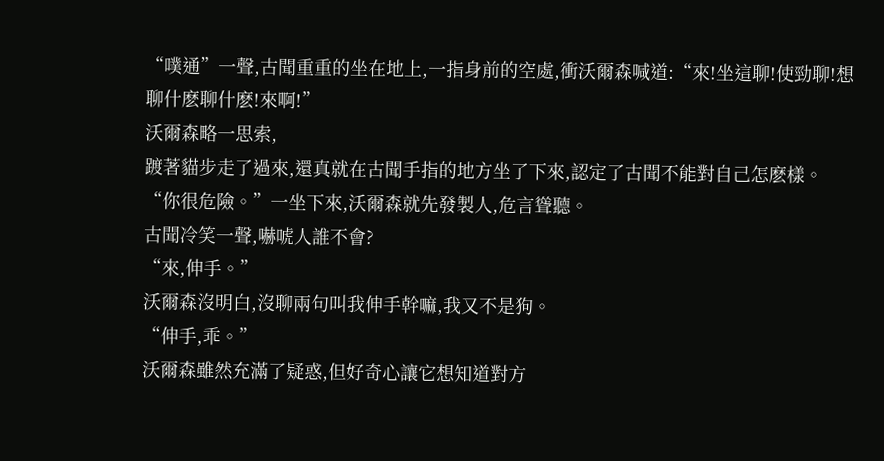“噗通”一聲,古聞重重的坐在地上,一指身前的空處,衝沃爾森喊道:“來!坐這聊!使勁聊!想聊什麽聊什麽!來啊!”
沃爾森略一思索,
踱著貓步走了過來,還真就在古聞手指的地方坐了下來,認定了古聞不能對自己怎麽樣。 “你很危險。”一坐下來,沃爾森就先發製人,危言聳聽。
古聞冷笑一聲,嚇唬人誰不會?
“來,伸手。”
沃爾森沒明白,沒聊兩句叫我伸手幹嘛,我又不是狗。
“伸手,乖。”
沃爾森雖然充滿了疑惑,但好奇心讓它想知道對方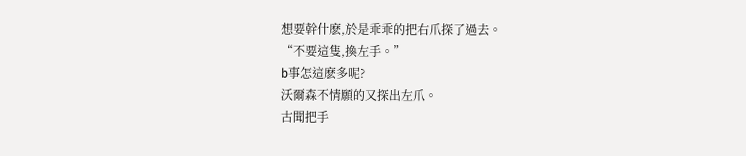想要幹什麽,於是乖乖的把右爪探了過去。
“不要這隻,換左手。”
b事怎這麽多呢?
沃爾森不情願的又探出左爪。
古聞把手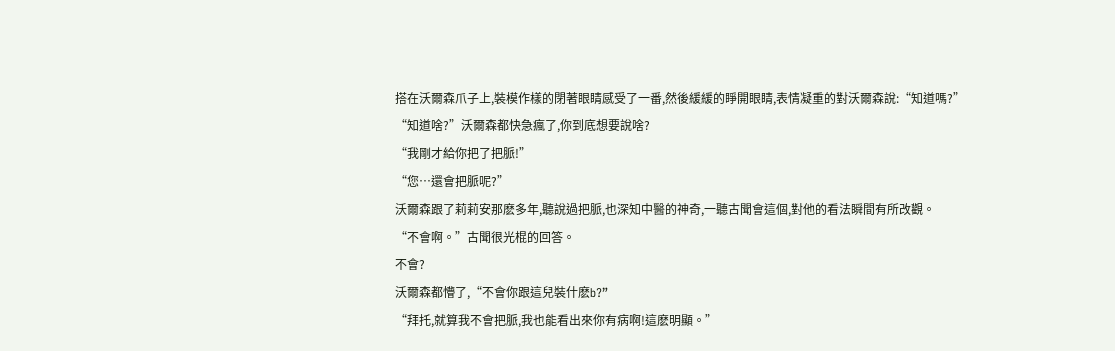搭在沃爾森爪子上,裝模作樣的閉著眼睛感受了一番,然後緩緩的睜開眼睛,表情凝重的對沃爾森說:“知道嗎?”
“知道啥?”沃爾森都快急瘋了,你到底想要說啥?
“我剛才給你把了把脈!”
“您…還會把脈呢?”
沃爾森跟了莉莉安那麽多年,聽說過把脈,也深知中醫的神奇,一聽古聞會這個,對他的看法瞬間有所改觀。
“不會啊。”古聞很光棍的回答。
不會?
沃爾森都懵了,“不會你跟這兒裝什麽b?”
“拜托,就算我不會把脈,我也能看出來你有病啊!這麽明顯。”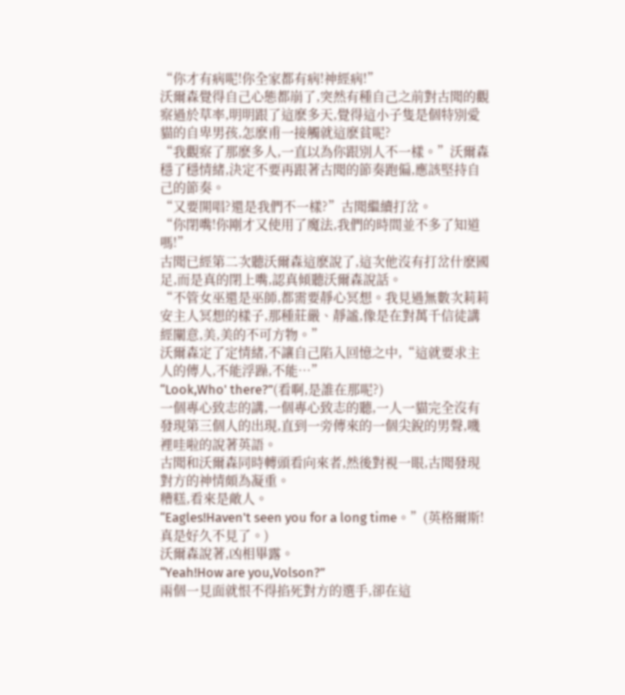“你才有病呢!你全家都有病!神經病!”
沃爾森覺得自己心態都崩了,突然有種自己之前對古聞的觀察過於草率,明明跟了這麽多天,覺得這小子隻是個特別愛貓的自卑男孩,怎麽甫一接觸就這麽貧呢?
“我觀察了那麽多人,一直以為你跟別人不一樣。”沃爾森穩了穩情緒,決定不要再跟著古聞的節奏跑偏,應該堅持自己的節奏。
“又要開唱?還是我們不一樣?”古聞繼續打岔。
“你閉嘴!你剛才又使用了魔法,我們的時間並不多了知道嗎!”
古聞已經第二次聽沃爾森這麽說了,這次他沒有打岔什麽國足,而是真的閉上嘴,認真傾聽沃爾森說話。
“不管女巫還是巫師,都需要靜心冥想。我見過無數次莉莉安主人冥想的樣子,那種莊嚴、靜謐,像是在對萬千信徒講經闡意,美,美的不可方物。”
沃爾森定了定情緒,不讓自己陷入回憶之中,“這就要求主人的傳人,不能浮躁,不能…”
“Look,Who' there?”(看啊,是誰在那呢?)
一個專心致志的講,一個專心致志的聽,一人一貓完全沒有發現第三個人的出現,直到一旁傳來的一個尖銳的男聲,嘰裡哇啦的說著英語。
古聞和沃爾森同時轉頭看向來者,然後對視一眼,古聞發現對方的神情頗為凝重。
糟糕,看來是敵人。
“Eagles!Haven't seen you for a long time。”(英格爾斯!真是好久不見了。)
沃爾森說著,凶相畢露。
“Yeah!How are you,Volson?”
兩個一見面就恨不得掐死對方的選手,卻在這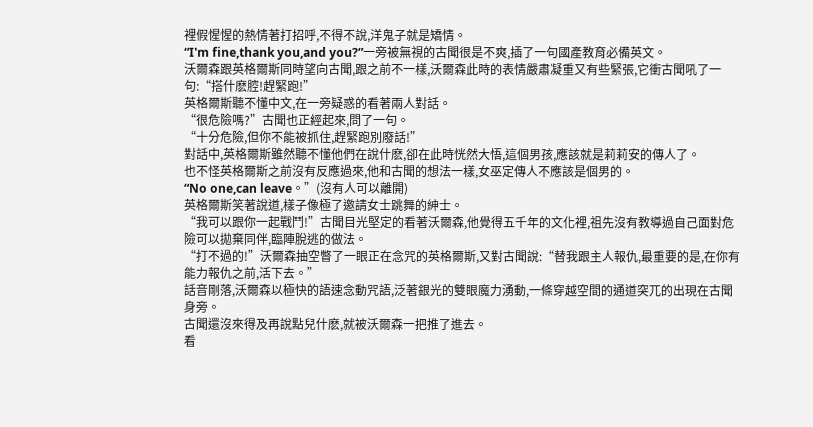裡假惺惺的熱情著打招呼,不得不說,洋鬼子就是矯情。
“I'm fine,thank you,and you?”一旁被無視的古聞很是不爽,插了一句國產教育必備英文。
沃爾森跟英格爾斯同時望向古聞,跟之前不一樣,沃爾森此時的表情嚴肅凝重又有些緊張,它衝古聞吼了一句:“搭什麽腔!趕緊跑!”
英格爾斯聽不懂中文,在一旁疑惑的看著兩人對話。
“很危險嗎?”古聞也正經起來,問了一句。
“十分危險,但你不能被抓住,趕緊跑別廢話!”
對話中,英格爾斯雖然聽不懂他們在說什麽,卻在此時恍然大悟,這個男孩,應該就是莉莉安的傳人了。
也不怪英格爾斯之前沒有反應過來,他和古聞的想法一樣,女巫定傳人不應該是個男的。
“No one,can leave。”(沒有人可以離開)
英格爾斯笑著說道,樣子像極了邀請女士跳舞的紳士。
“我可以跟你一起戰鬥!”古聞目光堅定的看著沃爾森,他覺得五千年的文化裡,祖先沒有教導過自己面對危險可以拋棄同伴,臨陣脫逃的做法。
“打不過的!”沃爾森抽空瞥了一眼正在念咒的英格爾斯,又對古聞說:“替我跟主人報仇,最重要的是,在你有能力報仇之前,活下去。”
話音剛落,沃爾森以極快的語速念動咒語,泛著銀光的雙眼魔力湧動,一條穿越空間的通道突兀的出現在古聞身旁。
古聞還沒來得及再說點兒什麽,就被沃爾森一把推了進去。
看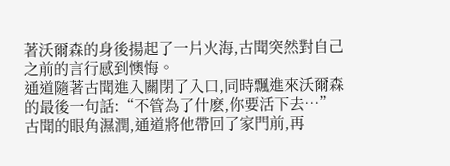著沃爾森的身後揚起了一片火海,古聞突然對自己之前的言行感到懊悔。
通道隨著古聞進入關閉了入口,同時飄進來沃爾森的最後一句話:“不管為了什麽,你要活下去…”
古聞的眼角濕潤,通道將他帶回了家門前,再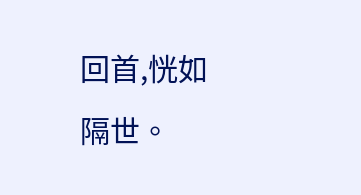回首,恍如隔世。